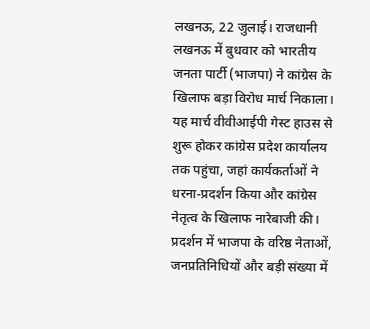लखनऊ, 22 जुलाई। राजधानी लखनऊ में बुधवार को भारतीय जनता पार्टी (भाजपा) ने कांग्रेस के खिलाफ बड़ा विरोध मार्च निकाला। यह मार्च वीवीआईपी गेस्ट हाउस से शुरू होकर कांग्रेस प्रदेश कार्यालय तक पहुंचा, जहां कार्यकर्ताओं ने धरना-प्रदर्शन किया और कांग्रेस नेतृत्व के खिलाफ नारेबाजी की। प्रदर्शन में भाजपा के वरिष्ठ नेताओं, जनप्रतिनिधियों और बड़ी संख्या में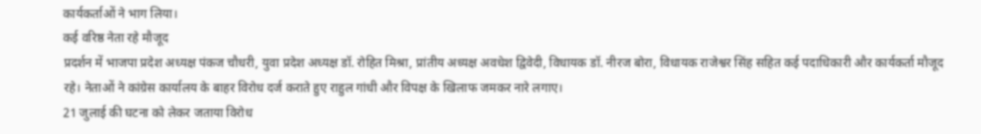कार्यकर्ताओं ने भाग लिया।
कई वरिष्ठ नेता रहे मौजूद
प्रदर्शन में भाजपा प्रदेश अध्यक्ष पंकज चौधरी, युवा प्रदेश अध्यक्ष डॉ. रोहित मिश्रा, प्रांतीय अध्यक्ष अवधेश द्विवेदी, विधायक डॉ. नीरज बोरा, विधायक राजेश्वर सिंह सहित कई पदाधिकारी और कार्यकर्ता मौजूद रहे। नेताओं ने कांग्रेस कार्यालय के बाहर विरोध दर्ज कराते हुए राहुल गांधी और विपक्ष के खिलाफ जमकर नारे लगाए।
21 जुलाई की घटना को लेकर जताया विरोध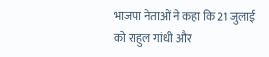भाजपा नेताओं ने कहा कि 21 जुलाई को राहुल गांधी और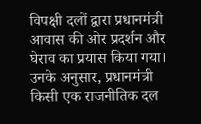विपक्षी दलों द्वारा प्रधानमंत्री आवास की ओर प्रदर्शन और घेराव का प्रयास किया गया। उनके अनुसार, प्रधानमंत्री किसी एक राजनीतिक दल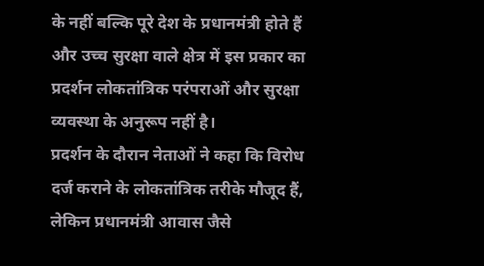के नहीं बल्कि पूरे देश के प्रधानमंत्री होते हैं और उच्च सुरक्षा वाले क्षेत्र में इस प्रकार का प्रदर्शन लोकतांत्रिक परंपराओं और सुरक्षा व्यवस्था के अनुरूप नहीं है।
प्रदर्शन के दौरान नेताओं ने कहा कि विरोध दर्ज कराने के लोकतांत्रिक तरीके मौजूद हैं, लेकिन प्रधानमंत्री आवास जैसे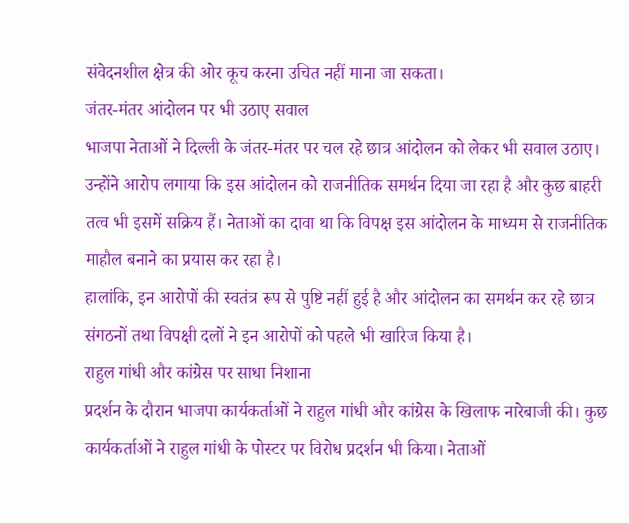संवेदनशील क्षेत्र की ओर कूच करना उचित नहीं माना जा सकता।
जंतर-मंतर आंदोलन पर भी उठाए सवाल
भाजपा नेताओं ने दिल्ली के जंतर-मंतर पर चल रहे छात्र आंदोलन को लेकर भी सवाल उठाए। उन्होंने आरोप लगाया कि इस आंदोलन को राजनीतिक समर्थन दिया जा रहा है और कुछ बाहरी तत्व भी इसमें सक्रिय हैं। नेताओं का दावा था कि विपक्ष इस आंदोलन के माध्यम से राजनीतिक माहौल बनाने का प्रयास कर रहा है।
हालांकि, इन आरोपों की स्वतंत्र रूप से पुष्टि नहीं हुई है और आंदोलन का समर्थन कर रहे छात्र संगठनों तथा विपक्षी दलों ने इन आरोपों को पहले भी खारिज किया है।
राहुल गांधी और कांग्रेस पर साधा निशाना
प्रदर्शन के दौरान भाजपा कार्यकर्ताओं ने राहुल गांधी और कांग्रेस के खिलाफ नारेबाजी की। कुछ कार्यकर्ताओं ने राहुल गांधी के पोस्टर पर विरोध प्रदर्शन भी किया। नेताओं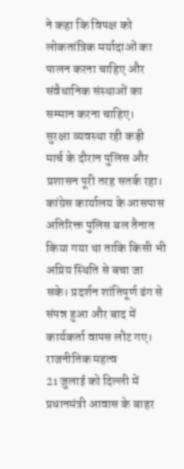ने कहा कि विपक्ष को लोकतांत्रिक मर्यादाओं का पालन करना चाहिए और संवैधानिक संस्थाओं का सम्मान करना चाहिए।
सुरक्षा व्यवस्था रही कड़ी
मार्च के दौरान पुलिस और प्रशासन पूरी तरह सतर्क रहा। कांग्रेस कार्यालय के आसपास अतिरिक्त पुलिस बल तैनात किया गया था ताकि किसी भी अप्रिय स्थिति से बचा जा सके। प्रदर्शन शांतिपूर्ण ढंग से संपन्न हुआ और बाद में कार्यकर्ता वापस लौट गए।
राजनीतिक महत्व
21 जुलाई को दिल्ली में प्रधानमंत्री आवास के बाहर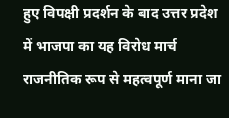हुए विपक्षी प्रदर्शन के बाद उत्तर प्रदेश में भाजपा का यह विरोध मार्च राजनीतिक रूप से महत्वपूर्ण माना जा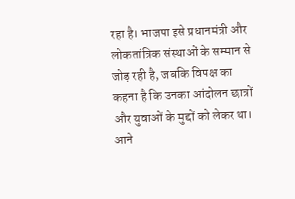रहा है। भाजपा इसे प्रधानमंत्री और लोकतांत्रिक संस्थाओं के सम्मान से जोड़ रही है, जबकि विपक्ष का कहना है कि उनका आंदोलन छात्रों और युवाओं के मुद्दों को लेकर था। आने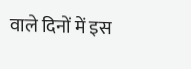वाले दिनों में इस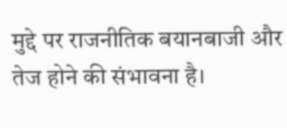मुद्दे पर राजनीतिक बयानबाजी और तेज होने की संभावना है।